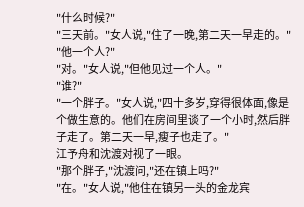"什么时候?"
"三天前。"女人说,"住了一晚,第二天一早走的。"
"他一个人?"
"对。"女人说,"但他见过一个人。"
"谁?"
"一个胖子。"女人说,"四十多岁,穿得很体面,像是个做生意的。他们在房间里谈了一个小时,然后胖子走了。第二天一早,瘦子也走了。"
江予舟和沈渡对视了一眼。
"那个胖子,"沈渡问,"还在镇上吗?"
"在。"女人说,"他住在镇另一头的金龙宾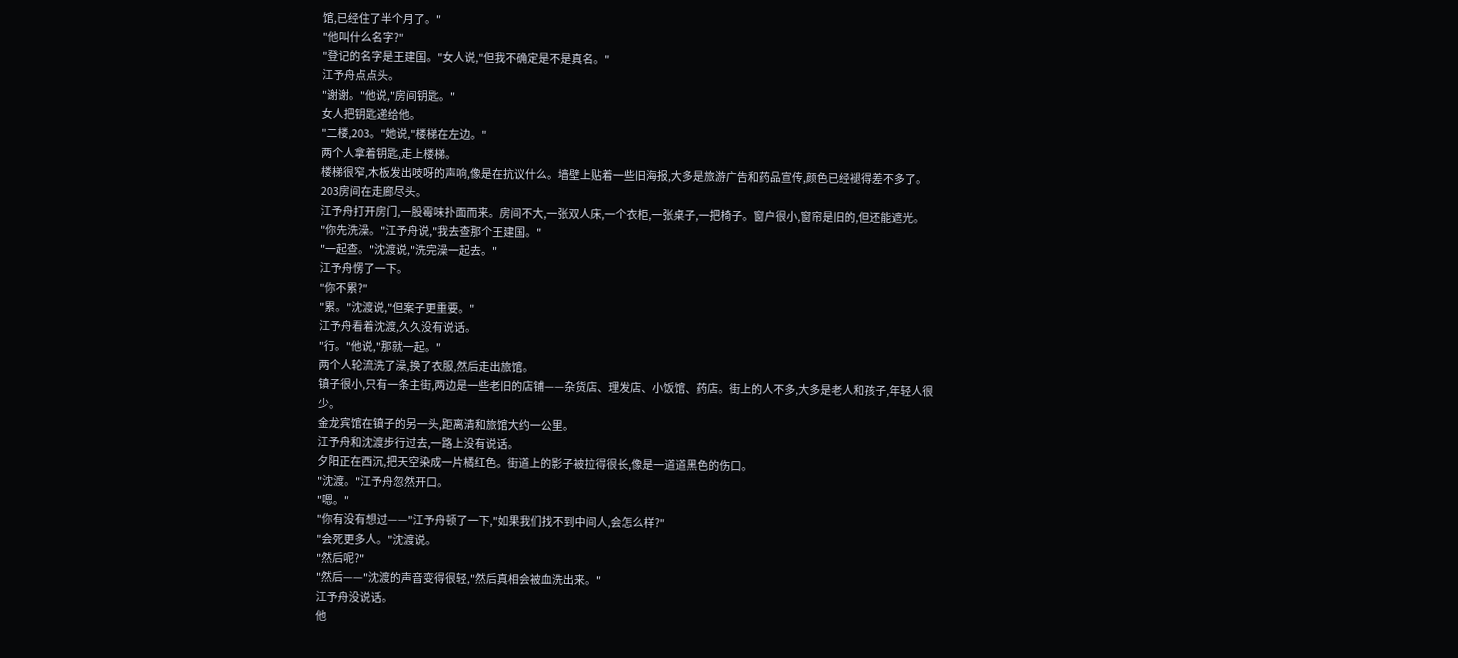馆,已经住了半个月了。"
"他叫什么名字?"
"登记的名字是王建国。"女人说,"但我不确定是不是真名。"
江予舟点点头。
"谢谢。"他说,"房间钥匙。"
女人把钥匙递给他。
"二楼,203。"她说,"楼梯在左边。"
两个人拿着钥匙,走上楼梯。
楼梯很窄,木板发出吱呀的声响,像是在抗议什么。墙壁上贴着一些旧海报,大多是旅游广告和药品宣传,颜色已经褪得差不多了。
203房间在走廊尽头。
江予舟打开房门,一股霉味扑面而来。房间不大,一张双人床,一个衣柜,一张桌子,一把椅子。窗户很小,窗帘是旧的,但还能遮光。
"你先洗澡。"江予舟说,"我去查那个王建国。"
"一起查。"沈渡说,"洗完澡一起去。"
江予舟愣了一下。
"你不累?"
"累。"沈渡说,"但案子更重要。"
江予舟看着沈渡,久久没有说话。
"行。"他说,"那就一起。"
两个人轮流洗了澡,换了衣服,然后走出旅馆。
镇子很小,只有一条主街,两边是一些老旧的店铺——杂货店、理发店、小饭馆、药店。街上的人不多,大多是老人和孩子,年轻人很少。
金龙宾馆在镇子的另一头,距离清和旅馆大约一公里。
江予舟和沈渡步行过去,一路上没有说话。
夕阳正在西沉,把天空染成一片橘红色。街道上的影子被拉得很长,像是一道道黑色的伤口。
"沈渡。"江予舟忽然开口。
"嗯。"
"你有没有想过——"江予舟顿了一下,"如果我们找不到中间人,会怎么样?"
"会死更多人。"沈渡说。
"然后呢?"
"然后——"沈渡的声音变得很轻,"然后真相会被血洗出来。"
江予舟没说话。
他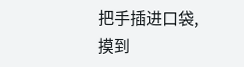把手插进口袋,摸到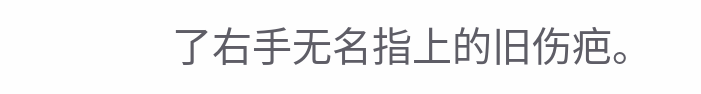了右手无名指上的旧伤疤。